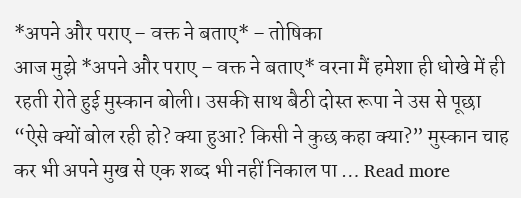*अपने और पराए – वक्त ने बताए* – तोषिका
आज मुझे *अपने और पराए – वक्त ने बताए* वरना मैं हमेशा ही धोखे में ही रहती रोते हुई मुस्कान बोली। उसकी साथ बैठी दोस्त रूपा ने उस से पूछा “ऐसे क्यों बोल रही हो? क्या हुआ? किसी ने कुछ कहा क्या?” मुस्कान चाह कर भी अपने मुख से एक शब्द भी नहीं निकाल पा … Read more